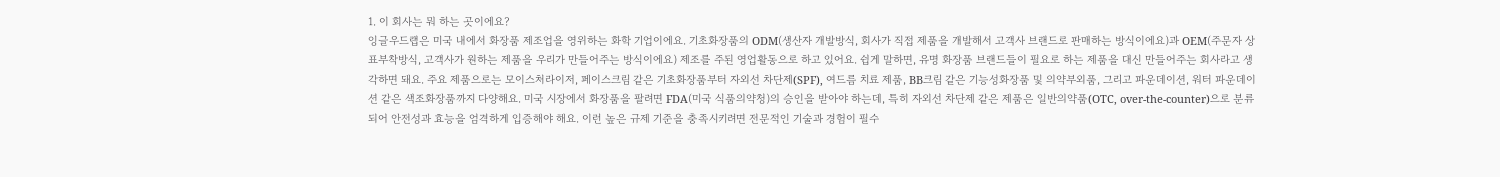1. 이 회사는 뭐 하는 곳이에요?
잉글우드랩은 미국 내에서 화장품 제조업을 영위하는 화학 기업이에요. 기초화장품의 ODM(생산자 개발방식, 회사가 직접 제품을 개발해서 고객사 브랜드로 판매하는 방식이에요)과 OEM(주문자 상표부착방식, 고객사가 원하는 제품을 우리가 만들어주는 방식이에요) 제조를 주된 영업활동으로 하고 있어요. 쉽게 말하면, 유명 화장품 브랜드들이 필요로 하는 제품을 대신 만들어주는 회사라고 생각하면 돼요. 주요 제품으로는 모이스처라이저, 페이스크림 같은 기초화장품부터 자외선 차단제(SPF), 여드름 치료 제품, BB크림 같은 기능성화장품 및 의약부외품, 그리고 파운데이션, 워터 파운데이션 같은 색조화장품까지 다양해요. 미국 시장에서 화장품을 팔려면 FDA(미국 식품의약청)의 승인을 받아야 하는데, 특히 자외선 차단제 같은 제품은 일반의약품(OTC, over-the-counter)으로 분류되어 안전성과 효능을 엄격하게 입증해야 해요. 이런 높은 규제 기준을 충족시키려면 전문적인 기술과 경험이 필수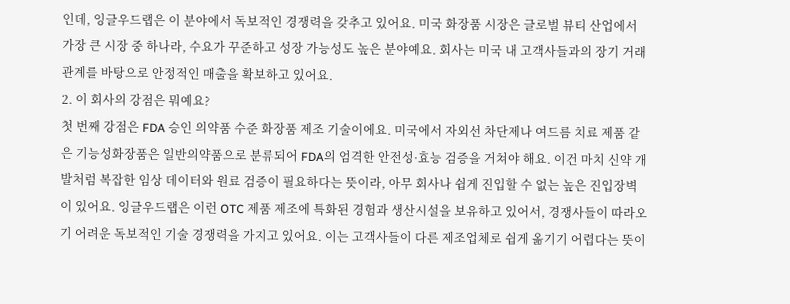인데, 잉글우드랩은 이 분야에서 독보적인 경쟁력을 갖추고 있어요. 미국 화장품 시장은 글로벌 뷰티 산업에서 가장 큰 시장 중 하나라, 수요가 꾸준하고 성장 가능성도 높은 분야예요. 회사는 미국 내 고객사들과의 장기 거래 관계를 바탕으로 안정적인 매출을 확보하고 있어요.
2. 이 회사의 강점은 뭐예요?
첫 번째 강점은 FDA 승인 의약품 수준 화장품 제조 기술이에요. 미국에서 자외선 차단제나 여드름 치료 제품 같은 기능성화장품은 일반의약품으로 분류되어 FDA의 엄격한 안전성·효능 검증을 거쳐야 해요. 이건 마치 신약 개발처럼 복잡한 임상 데이터와 원료 검증이 필요하다는 뜻이라, 아무 회사나 쉽게 진입할 수 없는 높은 진입장벽이 있어요. 잉글우드랩은 이런 OTC 제품 제조에 특화된 경험과 생산시설을 보유하고 있어서, 경쟁사들이 따라오기 어려운 독보적인 기술 경쟁력을 가지고 있어요. 이는 고객사들이 다른 제조업체로 쉽게 옮기기 어렵다는 뜻이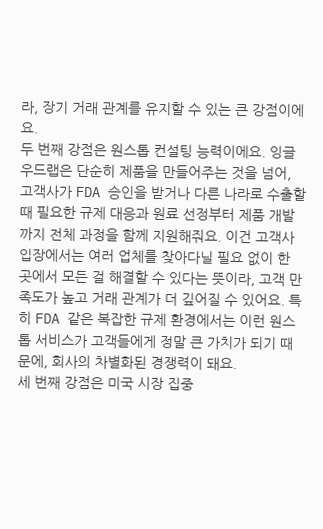라, 장기 거래 관계를 유지할 수 있는 큰 강점이에요.
두 번째 강점은 원스톱 컨설팅 능력이에요. 잉글우드랩은 단순히 제품을 만들어주는 것을 넘어, 고객사가 FDA 승인을 받거나 다른 나라로 수출할 때 필요한 규제 대응과 원료 선정부터 제품 개발까지 전체 과정을 함께 지원해줘요. 이건 고객사 입장에서는 여러 업체를 찾아다닐 필요 없이 한 곳에서 모든 걸 해결할 수 있다는 뜻이라, 고객 만족도가 높고 거래 관계가 더 깊어질 수 있어요. 특히 FDA 같은 복잡한 규제 환경에서는 이런 원스톱 서비스가 고객들에게 정말 큰 가치가 되기 때문에, 회사의 차별화된 경쟁력이 돼요.
세 번째 강점은 미국 시장 집중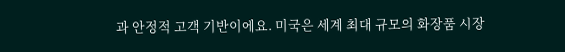과 안정적 고객 기반이에요. 미국은 세계 최대 규모의 화장품 시장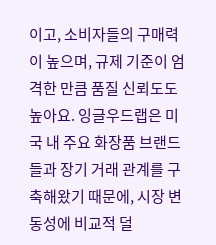이고, 소비자들의 구매력이 높으며, 규제 기준이 엄격한 만큼 품질 신뢰도도 높아요. 잉글우드랩은 미국 내 주요 화장품 브랜드들과 장기 거래 관계를 구축해왔기 때문에, 시장 변동성에 비교적 덜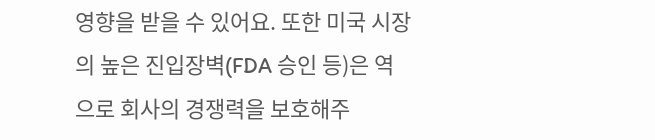영향을 받을 수 있어요. 또한 미국 시장의 높은 진입장벽(FDA 승인 등)은 역으로 회사의 경쟁력을 보호해주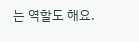는 역할도 해요.